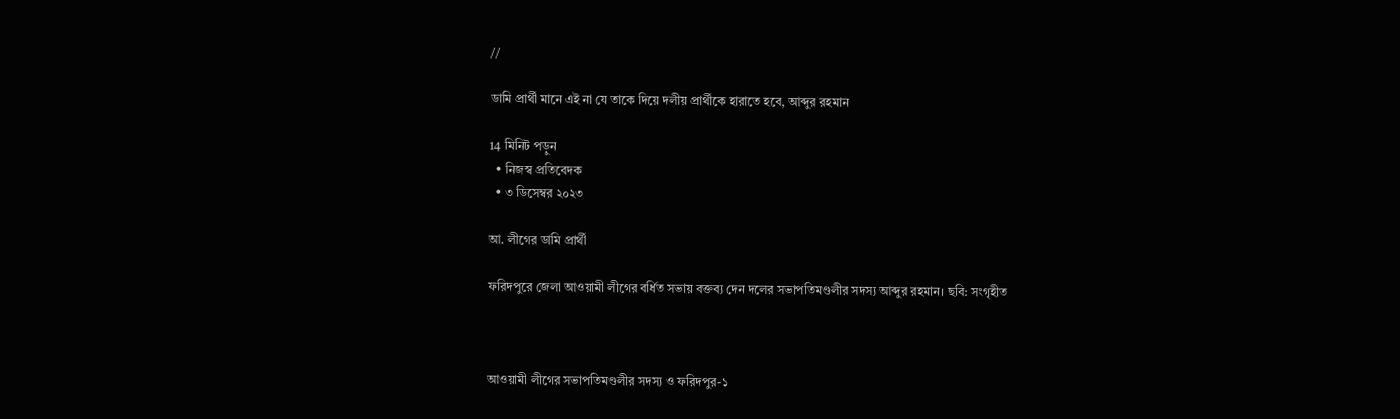//

ডামি প্রার্থী মানে এই না যে তাকে দিয়ে দলীয় প্রার্থীকে হারাতে হবে, আব্দুর রহমান

14 মিনিট পড়ুন
  • নিজস্ব প্রতিবেদক
  • ৩ ডিসেম্বর ২০২৩

আ. লীগের ডামি প্রার্থী

ফরিদপুরে জেলা আওয়ামী লীগের বর্ধিত সভায় বক্তব্য দেন দলের সভাপতিমণ্ডলীর সদস্য আব্দুর রহমান। ছবি: সংগৃহীত



আওয়ামী লীগের সভাপতিমণ্ডলীর সদস্য ও ফরিদপুর-১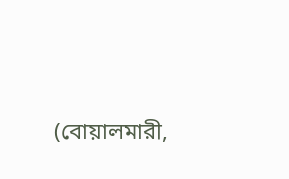(বোয়ালমারী,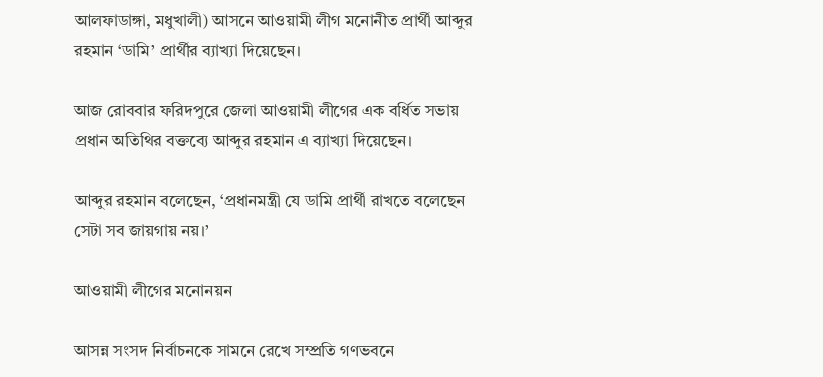আলফাডাঙ্গা, মধুখালী) আসনে আওয়ামী লীগ মনোনীত প্রার্থী আব্দুর রহমান ‘ডামি’ প্রার্থীর ব্যাখ্যা দিয়েছেন।

আজ রোববার ফরিদপুরে জেলা আওয়ামী লীগের এক বর্ধিত সভায় প্রধান অতিথির বক্তব্যে আব্দুর রহমান এ ব্যাখ্যা দিয়েছেন।

আব্দুর রহমান বলেছেন, ‘প্রধানমন্ত্রী যে ডামি প্রার্থী রাখতে বলেছেন সেটা সব জায়গায় নয়।’

আওয়ামী লীগের মনোনয়ন

আসন্ন সংসদ নির্বাচনকে সামনে রেখে সম্প্রতি গণভবনে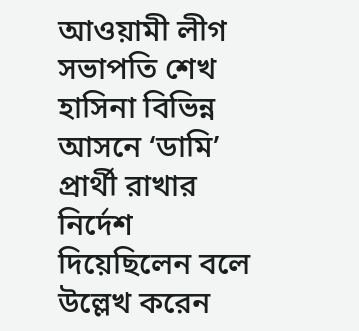আওয়ামী লীগ সভাপতি শেখ হাসিনা বিভিন্ন আসনে ‘ডামি’ প্রার্থী রাখার নির্দেশ দিয়েছিলেন বলে উল্লেখ করেন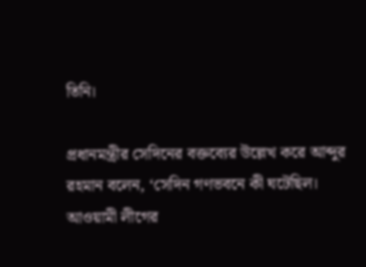তিনি।

প্রধানমন্ত্রীর সেদিনের বক্তব্যের উল্লেখ করে আব্দুর রহমান বলেন, ‘সেদিন গণভবনে কী ঘটেছিল। আওয়ামী লীগের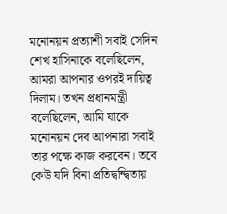মনোনয়ন প্রত্যাশী সবাই সেদিন শেখ হাসিনাকে বলেছিলেন, আমরা আপনার ওপরই দায়িত্ব দিলাম। তখন প্রধানমন্ত্রী বলেছিলেন, আমি যাকে মনোনয়ন দেব আপনারা সবাই তার পক্ষে কাজ করবেন। তবে কেউ যদি বিনা প্রতিদ্বন্দ্বিতায়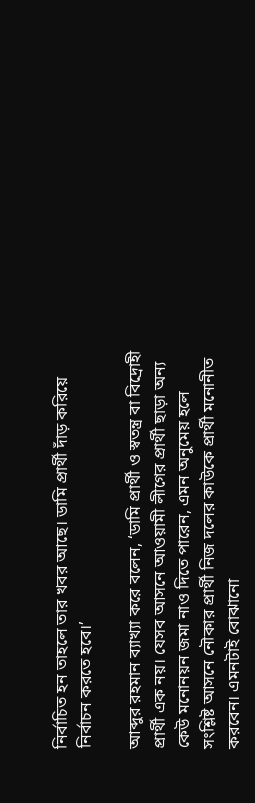নির্বাচিত হন তাহলে তার খবর আছে। ডামি প্রার্থী দাঁড় করিয়ে নির্বাচন করতে হবে।’

আব্দুর রহমান ব্যাখ্যা করে বলেন, ‘ডামি প্রার্থী ও স্বতন্ত্র বা বিদ্রোহী প্রার্থী এক নয়। যেসব আসনে আওয়ামী লীগের প্রার্থী ছাড়া অন্য কেউ মনোনয়ন জমা নাও দিতে পারেন, এমন অনুমেয় হলে সংশ্লিষ্ট আসনে নৌকার প্রার্থী নিজ দলের কাউকে প্রার্থী মনোনীত করবেন। এমনটাই বোঝানো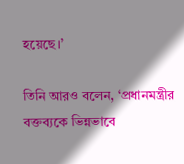হয়েছে।’

তিনি আরও বলেন, ‘প্রধানমন্ত্রীর বক্তব্যকে ভিন্নভাবে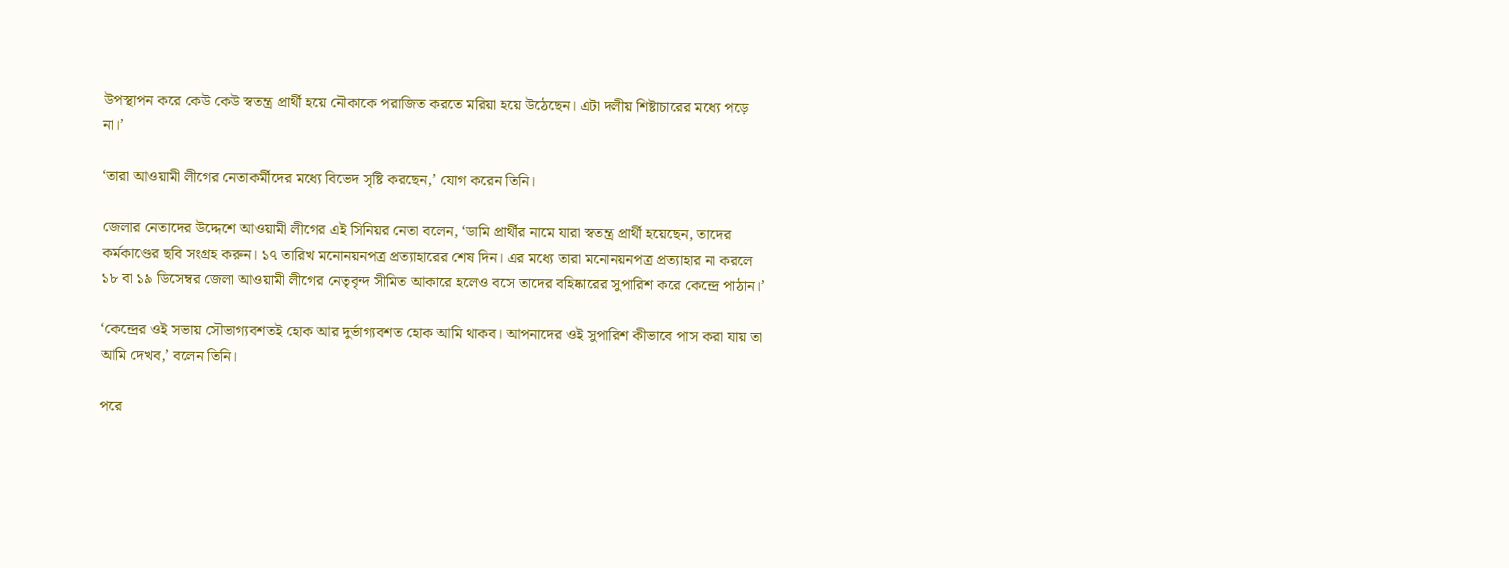উপস্থাপন করে কেউ কেউ স্বতন্ত্র প্রার্থী হয়ে নৌকাকে পরাজিত করতে মরিয়া হয়ে উঠেছেন। এটা দলীয় শিষ্টাচারের মধ্যে পড়ে না।’

‘তারা আওয়ামী লীগের নেতাকর্মীদের মধ্যে বিভেদ সৃষ্টি করছেন,’ যোগ করেন তিনি।

জেলার নেতাদের উদ্দেশে আওয়ামী লীগের এই সিনিয়র নেতা বলেন, ‘ডামি প্রার্থীর নামে যারা স্বতন্ত্র প্রার্থী হয়েছেন, তাদের কর্মকাণ্ডের ছবি সংগ্রহ করুন। ১৭ তারিখ মনোনয়নপত্র প্রত্যাহারের শেষ দিন। এর মধ্যে তারা মনোনয়নপত্র প্রত্যাহার না করলে ১৮ বা ১৯ ডিসেম্বর জেলা আওয়ামী লীগের নেতৃবৃন্দ সীমিত আকারে হলেও বসে তাদের বহিষ্কারের সুপারিশ করে কেন্দ্রে পাঠান।’

‘কেন্দ্রের ওই সভায় সৌভাগ্যবশতই হোক আর দুর্ভাগ্যবশত হোক আমি থাকব। আপনাদের ওই সুপারিশ কীভাবে পাস করা যায় তা আমি দেখব,’ বলেন তিনি।

পরে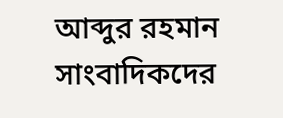আব্দুর রহমান সাংবাদিকদের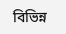বিভিন্ন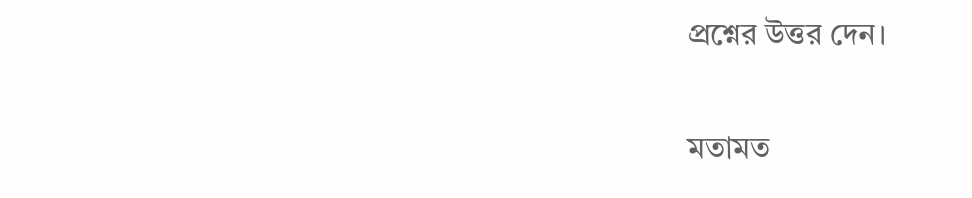প্রশ্নের উত্তর দেন।

মতামত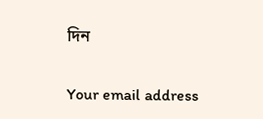দিন

Your email address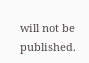will not be published.